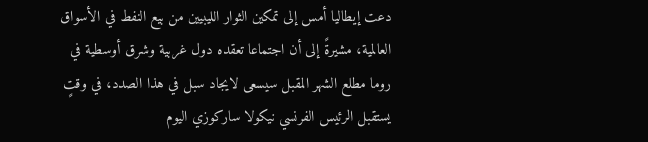دعت إيطاليا أمس إلى تمكين الثوار الليبيين من بيع النفط في الأسواق العالمية، مشيرةً إلى أن اجتماعا تعقده دول غربية وشرق أوسطية في روما مطلع الشهر المقبل سيسعى لايجاد سبل في هذا الصدد، في وقتٍ يستقبل الرئيس الفرنسي نيكولا ساركوزي اليوم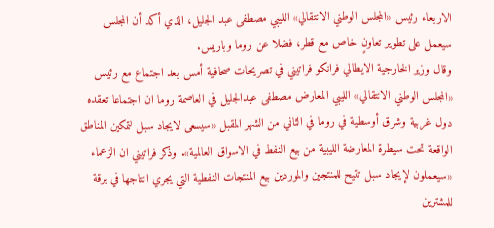الاربعاء رئيس «المجلس الوطني الانتقالي» الليبي مصطفى عبد الجليل، الذي أكد أن المجلس سيعمل على تطوير تعاونٍ خاص مع قطر، فضلا عن روما وباريس.
وقال وزير الخارجية الايطالي فرانكو فراتيني في تصريحات صحافية أمس بعد اجتماع مع رئيس «المجلس الوطني الانتقالي» الليبي المعارض مصطفى عبدالجليل في العاصمة روما ان اجتماعا تعقده دول غربية وشرق أوسطية في روما في الثاني من الشهر المقبل «سيسعى لايجاد سبل لتمكين المناطق الواقعة تحت سيطرة المعارضة الليبية من بيع النفط في الاسواق العالمية». وذكر فراتيني ان الزعماء «سيعملون لإيجاد سبل تتيح للمنتجين والموردين بيع المنتجات النفطية التي يجري انتاجها في برقة للمشترين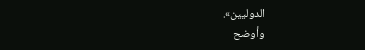الدوليين».
وأوضح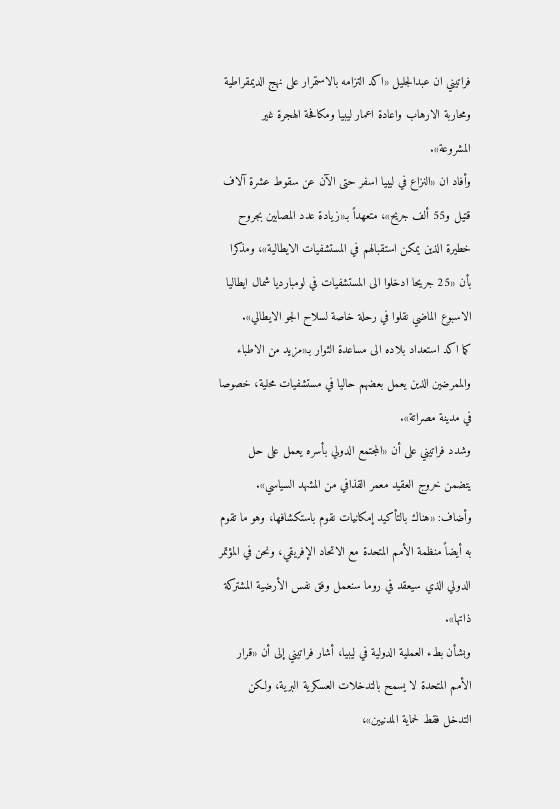فراتيني ان عبدالجليل «اكد التزامه بالاستمرار على نهج الديمقراطية ومحاربة الارهاب واعادة اعمار ليبيا ومكافحة الهجرة غير المشروعة».
وأفاد ان «النزاع في ليبيا اسفر حتى الآن عن سقوط عشرة آلاف قتيل و55 ألف جريح»، متعهداً بـ«زيادة عدد المصابين بجروح خطيرة الذين يمكن استقبالهم في المستشفيات الايطالية»، ومذكرا بأن «25 جريحا ادخلوا الى المستشفيات في لومبارديا شمال ايطاليا الاسبوع الماضي نقلوا في رحلة خاصة لسلاح الجو الايطالي».
كما اكد استعداد بلاده الى مساعدة الثوار بـ«مزيد من الاطباء والممرضين الذين يعمل بعضهم حاليا في مستشفيات محلية، خصوصا في مدينة مصراتة».
وشدد فراتيني على أن «المجتمع الدولي بأسره يعمل على حل يتضمن خروج العقيد معمر القذافي من المشهد السياسي».
وأضاف: «هناك بالتأكيد إمكانيات نقوم باستكشافها، وهو ما تقوم به أيضاً منظمة الأمم المتحدة مع الاتحاد الإفريقي، ونحن في المؤتمر الدولي الذي سيعقد في روما سنعمل وفق نفس الأرضية المشتركة ذاتها».
وبشأن بطء العملية الدولية في ليبيا، أشار فراتيني إلى أن «قرار الأمم المتحدة لا يسمح بالتدخلات العسكرية البرية، ولكن التدخل فقط لحماية المدنيين»،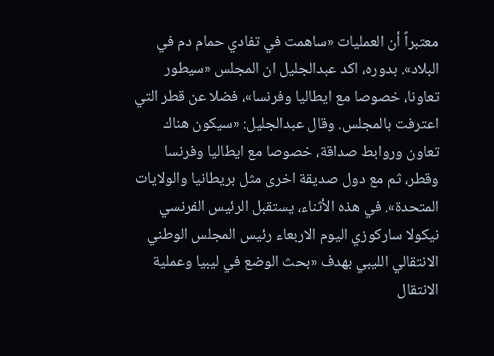معتبراً أن العمليات «ساهمت في تفادي حمام دم في البلاد». بدوره، اكد عبدالجليل ان المجلس «سيطور تعاونا، خصوصا مع ايطاليا وفرنسا»، فضلا عن قطر التي اعترفت بالمجلس. وقال عبدالجليل: «سيكون هناك تعاون وروابط صداقة، خصوصا مع ايطاليا وفرنسا وقطر، ثم مع دول صديقة اخرى مثل بريطانيا والولايات المتحدة». في هذه الأثناء، يستقبل الرئيس الفرنسي نيكولا ساركوزي اليوم الاربعاء رئيس المجلس الوطني الانتقالي الليبي بهدف «بحث الوضع في ليبيا وعملية الانتقال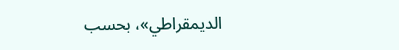الديمقراطي»، بحسب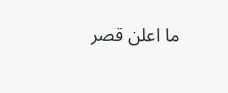ما اعلن قصر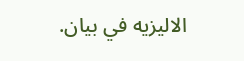الاليزيه في بيان.